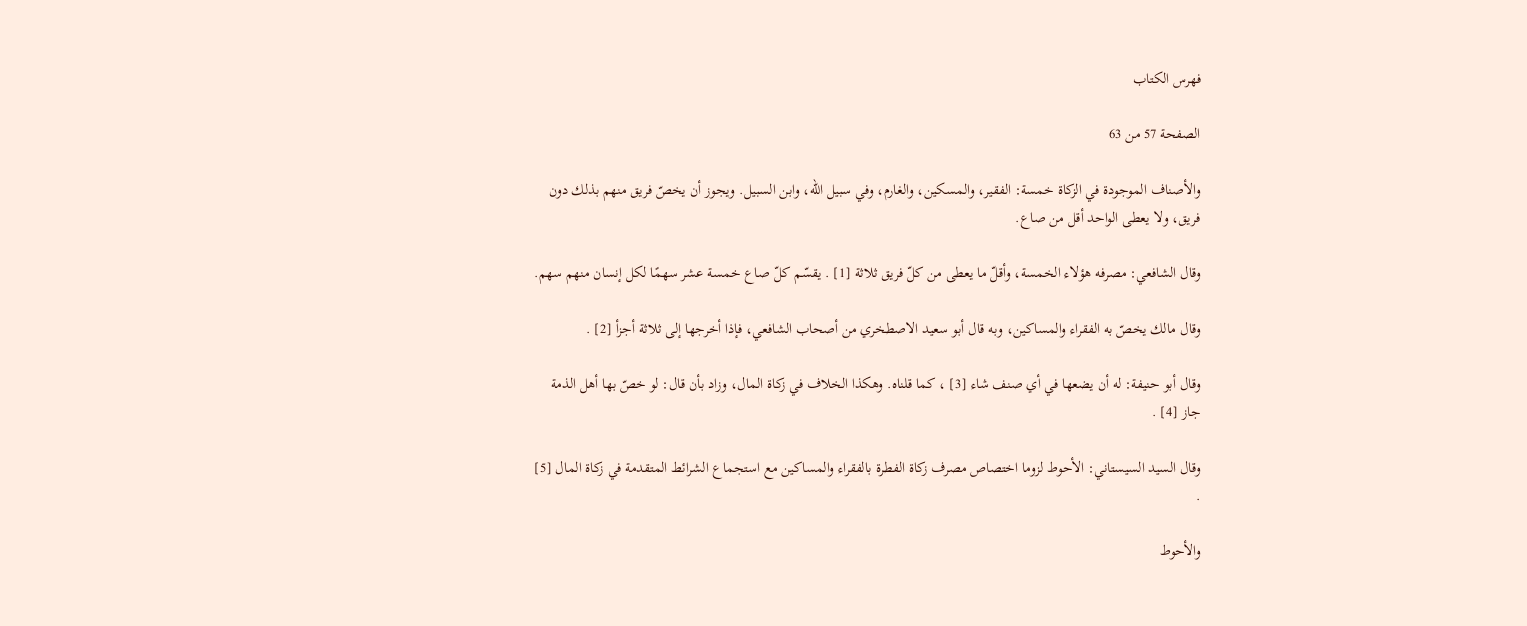فهرس الكتاب

الصفحة 57 من 63

والأصناف الموجودة في الزكاة خمسة: الفقير، والمسكين، والغارم، وفي سبيل الله، وابن السبيل. ويجوز أن يخصّ فريق منهم بذلك دون فريق، ولا يعطى الواحد أقل من صاع.

وقال الشافعي: مصرفه هؤلاء الخمسة، وأقلّ ما يعطى من كلّ فريق ثلاثة [1] . يقسّم كلّ صاع خمسة عشر سهمًا لكل إنسان منهم سهم.

وقال مالك يخصّ به الفقراء والمساكين، وبه قال أبو سعيد الاصطخري من أصحاب الشافعي، فإذا أخرجها إلى ثلاثة أجزأ [2] .

وقال أبو حنيفة: له أن يضعها في أي صنف شاء [3] ، كما قلناه. وهكذا الخلاف في زكاة المال، وزاد بأن قال: لو خصّ بها أهل الذمة جاز [4] .

وقال السيد السيستاني: الأحوط لزوما اختصاص مصرف زكاة الفطرة بالفقراء والمساكين مع استجماع الشرائط المتقدمة في زكاة المال [5] .

والأحوط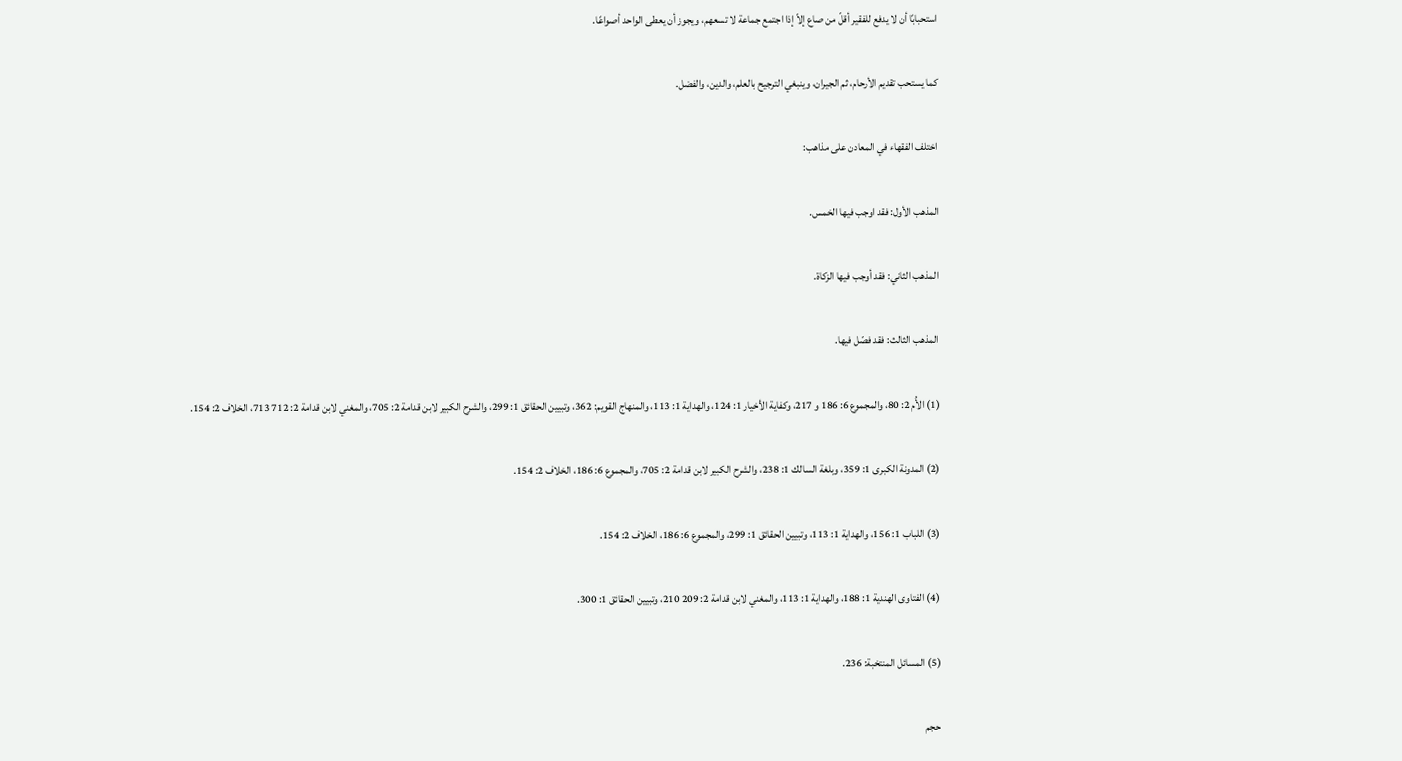استحبابًا أن لا يدفع للفقير أقلّ من صاع إلاّ إذا اجتمع جماعة لا تسعهم، ويجوز أن يعطى الواحد أصواعًا.

كما يستحب تقديم الأرحام، ثم الجيران، وينبغي الترجيح بالعلم، والدين، والفضل.

اختلف الفقهاء في المعادن على مذاهب:

المذهب الأول: فقد اوجب فيها الخمس.

المذهب الثاني: فقد أوجب فيها الزكاة.

المذهب الثالث: فقد فصّل فيها.

(1) الأُم 2: 80، والمجموع 6: 186 و 217، وكفاية الأخيار 1: 124، والهداية 1: 113، والمنهاج القويم: 362، وتبيين الحقائق 1: 299، والشرح الكبير لابن قدامة 2: 705، والمغني لابن قدامة 2: 712 713، الخلاف 2: 154.

(2) المدونة الكبرى 1: 359، وبلغة السالك 1: 238، والشرح الكبير لابن قدامة 2: 705، والمجموع 6: 186، الخلاف 2: 154.

(3) اللباب 1: 156، والهداية 1: 113، وتبيين الحقائق 1: 299، والمجموع 6: 186، الخلاف 2: 154.

(4) الفتاوى الهندية 1: 188، والهداية 1: 113، والمغني لابن قدامة 2: 209 210، وتبيين الحقائق 1: 300.

(5) المسائل المنتخبة: 236.

حجم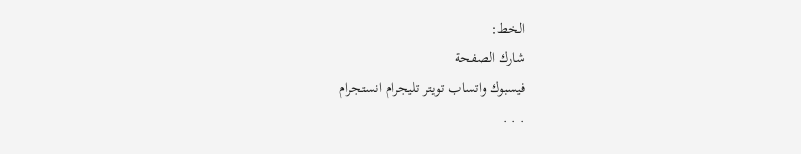الخط:
شارك الصفحة
فيسبوك واتساب تويتر تليجرام انستجرام
. . .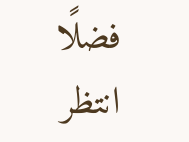فضلًا انتظر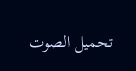تحميل الصوت